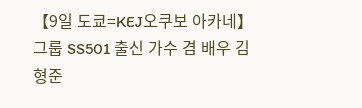【9일 도쿄=KEJ오쿠보 아카네】그룹 SS501 출신 가수 겸 배우 김형준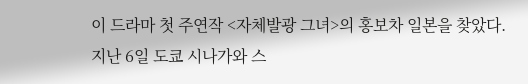이 드라마 첫 주연작 <자체발광 그녀>의 홍보차 일본을 찾았다.
지난 6일 도쿄 시나가와 스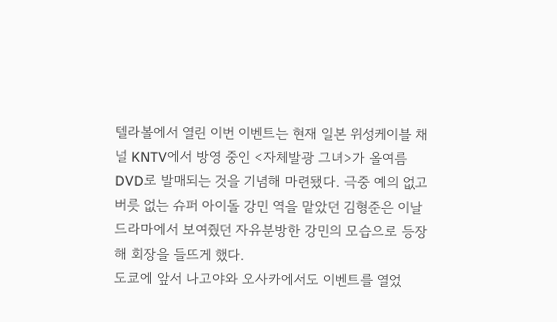텔라볼에서 열린 이번 이벤트는 현재 일본 위성케이블 채널 KNTV에서 방영 중인 <자체발광 그녀>가 올여름 DVD로 발매되는 것을 기념해 마련됐다. 극중 예의 없고 버릇 없는 슈퍼 아이돌 강민 역을 맡았던 김형준은 이날 드라마에서 보여줬던 자유분방한 강민의 모습으로 등장해 회장을 들뜨게 했다.
도쿄에 앞서 나고야와 오사카에서도 이벤트를 열었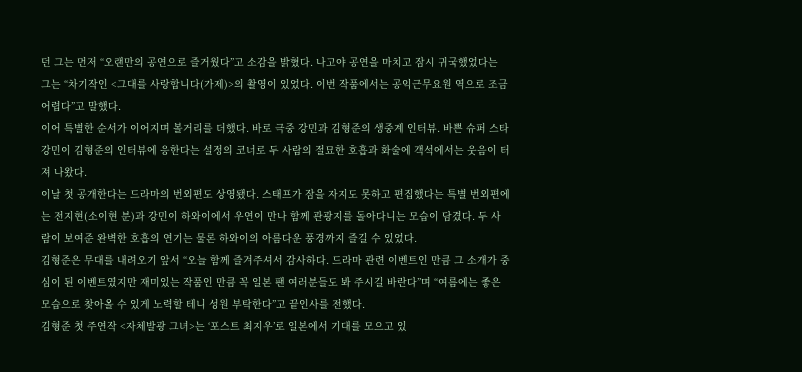던 그는 먼저 “오랜만의 공연으로 즐거웠다”고 소감을 밝혔다. 나고야 공연을 마치고 잠시 귀국했었다는 그는 “차기작인 <그대를 사랑합니다(가제)>의 촬영이 있었다. 이번 작품에서는 공익근무요원 역으로 조금 어렵다”고 말했다.
이어 특별한 순서가 이어지며 볼거리를 더했다. 바로 극중 강민과 김형준의 생중계 인터뷰. 바쁜 슈퍼 스타 강민이 김형준의 인터뷰에 응한다는 설정의 코너로 두 사람의 절묘한 호흡과 화술에 객석에서는 웃음이 터져 나왔다.
이날 첫 공개한다는 드라마의 번외편도 상영됐다. 스태프가 잠을 자지도 못하고 편집했다는 특별 번외편에는 전지현(소이현 분)과 강민이 하와이에서 우연이 만나 함께 관광지를 돌아다니는 모습이 담겼다. 두 사람이 보여준 완벽한 호흡의 연기는 물론 하와이의 아름다운 풍경까지 즐길 수 있었다.
김형준은 무대를 내려오기 앞서 “오늘 함께 즐겨주셔서 감사하다. 드라마 관련 이벤트인 만큼 그 소개가 중심이 된 이벤트였지만 재미있는 작품인 만큼 꼭 일본 팬 여러분들도 봐 주시길 바란다”며 “여름에는 좋은 모습으로 찾아올 수 있게 노력할 테니 성원 부탁한다”고 끝인사를 전했다.
김형준 첫 주연작 <자체발광 그녀>는 ‘포스트 최지우’로 일본에서 기대를 모으고 있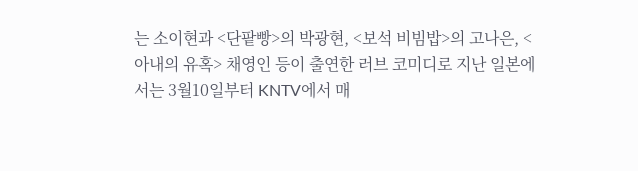는 소이현과 <단팥빵>의 박광현, <보석 비빔밥>의 고나은, <아내의 유혹> 채영인 등이 출연한 러브 코미디로 지난 일본에서는 3월10일부터 KNTV에서 매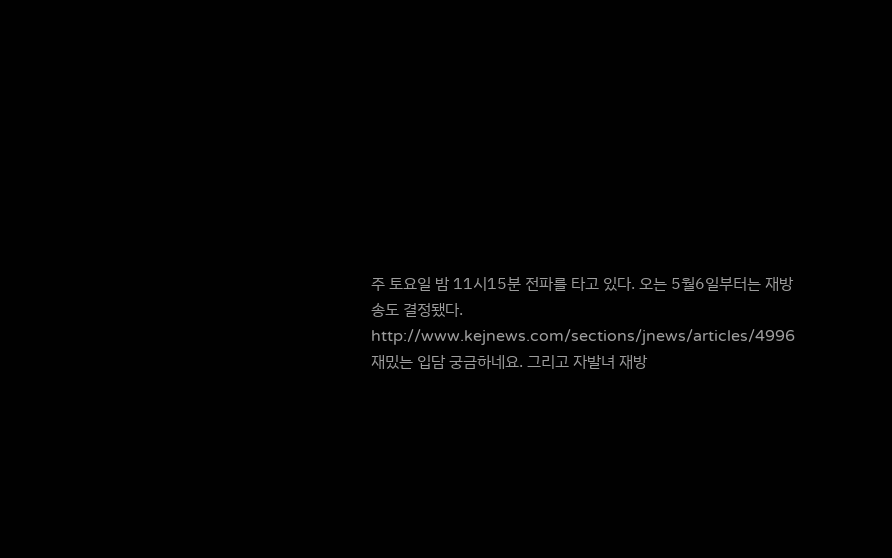주 토요일 밤 11시15분 전파를 타고 있다. 오는 5월6일부터는 재방송도 결정됐다.
http://www.kejnews.com/sections/jnews/articles/4996
재밌는 입담 궁금하네요. 그리고 자발녀 재방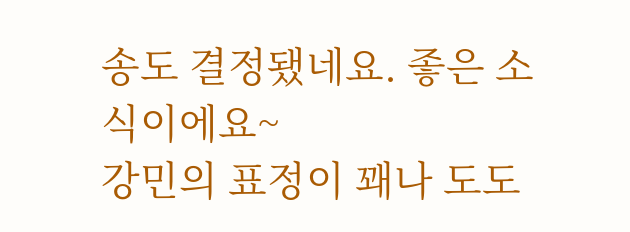송도 결정됐네요. 좋은 소식이에요~
강민의 표정이 꽤나 도도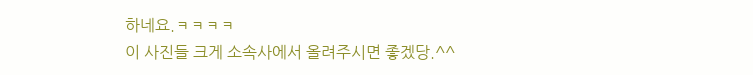하네요.ㅋㅋㅋㅋ
이 사진들 크게 소속사에서 올려주시면 좋겠당.^^